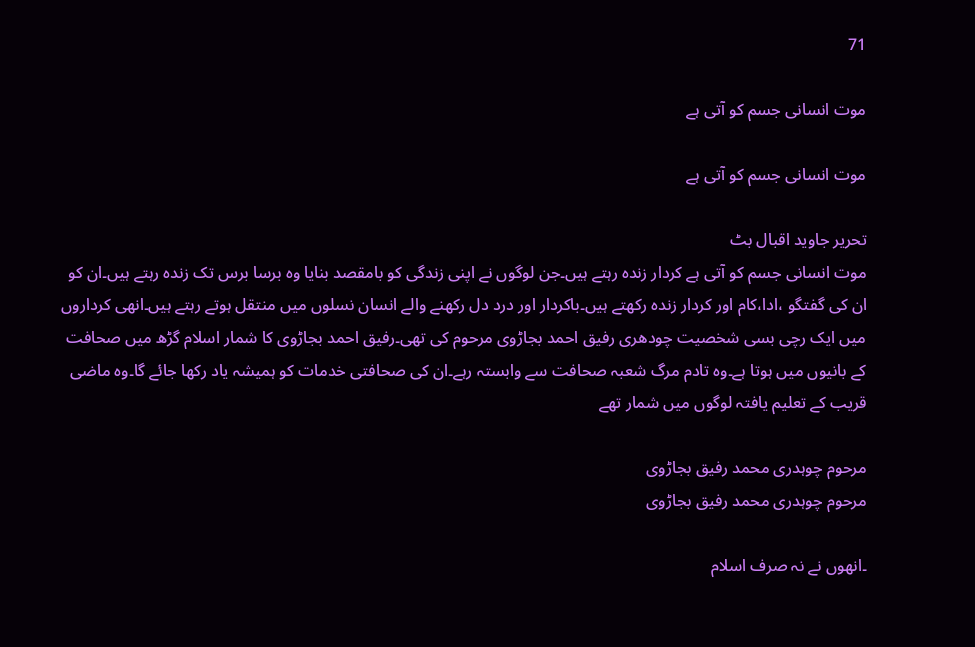71

موت انسانی جسم کو آتی ہے

موت انسانی جسم کو آتی ہے

تحریر جاوید اقبال بٹ
موت انسانی جسم کو آتی ہے کردار زندہ رہتے ہیں۔جن لوگوں نے اپنی زندگی کو بامقصد بنایا وہ برسا برس تک زندہ رہتے ہیں۔ان کو ان کی گفتگو ،ادا،کام اور کردار زندہ رکھتے ہیں۔باکردار اور درد دل رکھنے والے انسان نسلوں میں منتقل ہوتے رہتے ہیں۔انھی کرداروں میں ایک رچی بسی شخصیت چودھری رفیق احمد بجاڑوی مرحوم کی تھی۔رفیق احمد بجاڑوی کا شمار اسلام گڑھ میں صحافت کے بانیوں میں ہوتا ہے۔وہ تادم مرگ شعبہ صحافت سے وابستہ رہے۔ان کی صحافتی خدمات کو ہمیشہ یاد رکھا جائے گا۔وہ ماضی قریب کے تعلیم یافتہ لوگوں میں شمار تھے

مرحوم چوہدری محمد رفیق بجاڑوی
مرحوم چوہدری محمد رفیق بجاڑوی

۔انھوں نے نہ صرف اسلام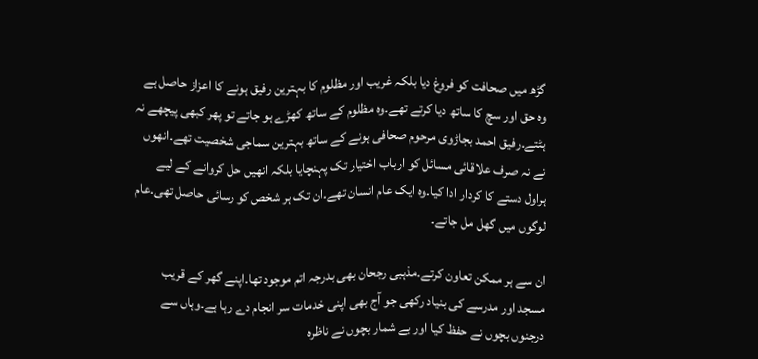گڑھ میں صحافت کو فروغ دیا بلکہ غریب اور مظلوم کا بہترین رفیق ہونے کا اعزاز حاصل ہے وہ حق اور سچ کا ساتھ دیا کرتے تھے۔وہ مظلوم کے ساتھ کھڑے ہو جاتے تو پھر کبھی پیچھے نہ ہٹتے۔رفیق احمد بجاڑوی مرحوم صحافی ہونے کے ساتھ بہترین سماجی شخصیت تھے۔انھوں نے نہ صرف علاقائی مسائل کو ارباب اختیار تک پہنچایا بلکہ انھیں حل کروانے کے لیے ہراول دستے کا کردار ادا کیا۔وہ ایک عام انسان تھے۔ان تک ہر شخص کو رسائی حاصل تھی۔عام لوگوں میں گھل مل جاتے۔

ان سے ہر ممکن تعاون کرتے۔مذہبی رجحان بھی بدرجہ اتم موجود تھا۔اپنے گھر کے قریب مسجد اور مدرسے کی بنیاد رکھی جو آج بھی اپنی خدمات سر انجام دے رہا ہے۔وہاں سے درجنوں بچوں نے حفظ کیا اور بے شمار بچوں نے ناظرہ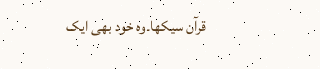قرآن سیکھا۔وہ خود بھی ایک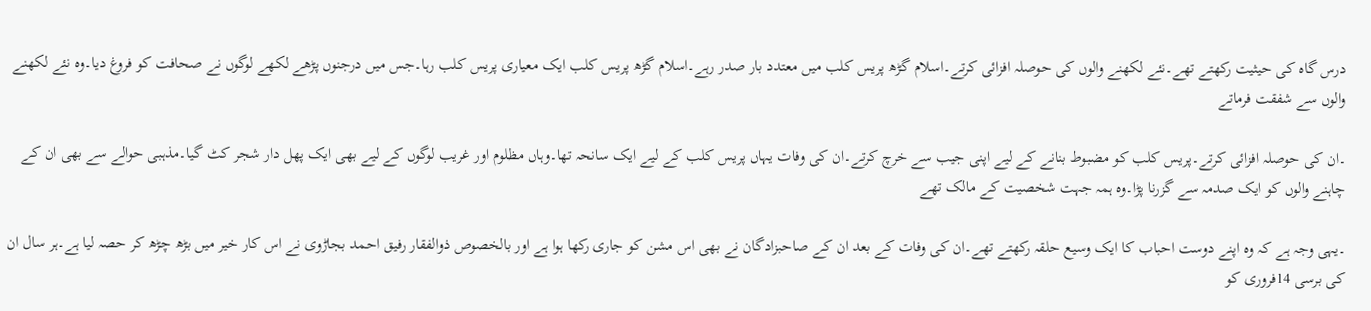درس گاہ کی حیثیت رکھتے تھے۔نئے لکھنے والوں کی حوصلہ افزائی کرتے۔اسلام گڑھ پریس کلب میں معتدد بار صدر رہے۔اسلام گڑھ پریس کلب ایک معیاری پریس کلب رہا۔جس میں درجنوں پڑھے لکھے لوگوں نے صحافت کو فروغ دیا۔وہ نئے لکھنے والوں سے شفقت فرماتے

۔ان کی حوصلہ افزائی کرتے۔پریس کلب کو مضبوط بنانے کے لیے اپنی جیب سے خرچ کرتے۔ان کی وفات یہاں پریس کلب کے لیے ایک سانحہ تھا۔وہاں مظلوم اور غریب لوگوں کے لیے بھی ایک پھل دار شجر کٹ گیا۔مذہبی حوالے سے بھی ان کے چاہنے والوں کو ایک صدمہ سے گزرنا پڑا۔وہ ہمہ جہت شخصیت کے مالک تھے

۔یہی وجہ ہے کہ وہ اپنے دوست احباب کا ایک وسیع حلقہ رکھتے تھے۔ان کی وفات کے بعد ان کے صاحبزادگان نے بھی اس مشن کو جاری رکھا ہوا ہے اور بالخصوص ذوالفقار رفیق احمد بجاڑوی نے اس کار خیر میں بڑھ چڑھ کر حصہ لیا ہے۔ہر سال ان کی برسی 14فروری کو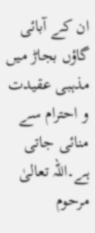ان کے آبائی گاؤں بجاڑ میں مذہبی عقیدت و احترام سے منائی جاتی ہے۔اللہ تعالیٰ مرحوم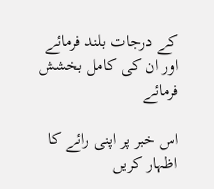کے درجات بلند فرمائے اور ان کی کامل بخشش فرمائے

اس خبر پر اپنی رائے کا اظہار کریں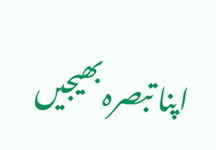اپنا تبصرہ بھیجیں